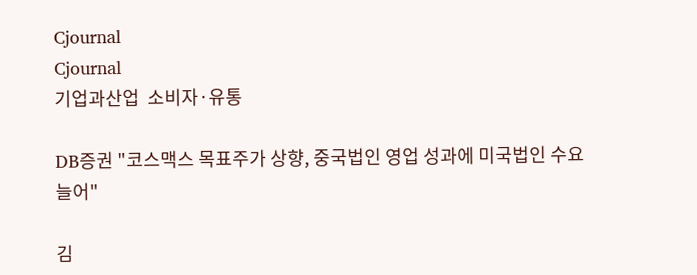Cjournal
Cjournal
기업과산업  소비자·유통

DB증권 "코스맥스 목표주가 상향, 중국법인 영업 성과에 미국법인 수요 늘어"

김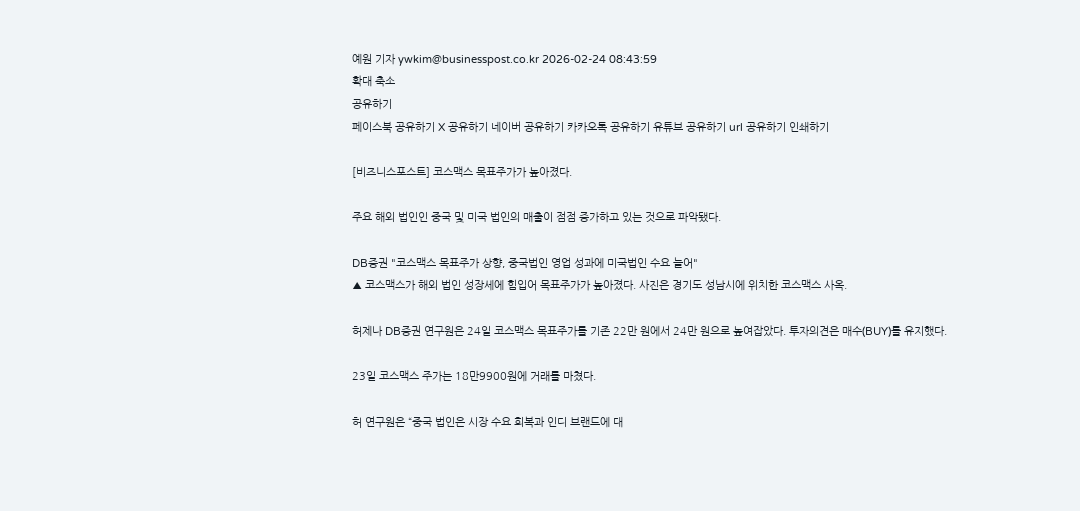예원 기자 ywkim@businesspost.co.kr 2026-02-24 08:43:59
확대 축소
공유하기
페이스북 공유하기 X 공유하기 네이버 공유하기 카카오톡 공유하기 유튜브 공유하기 url 공유하기 인쇄하기

[비즈니스포스트] 코스맥스 목표주가가 높아졌다.

주요 해외 법인인 중국 및 미국 법인의 매출이 점점 증가하고 있는 것으로 파악됐다.

DB증권 "코스맥스 목표주가 상향, 중국법인 영업 성과에 미국법인 수요 늘어"
▲ 코스맥스가 해외 법인 성장세에 힘입어 목표주가가 높아졌다. 사진은 경기도 성남시에 위치한 코스맥스 사옥.

허제나 DB증권 연구원은 24일 코스맥스 목표주가를 기존 22만 원에서 24만 원으로 높여잡았다. 투자의견은 매수(BUY)를 유지했다.

23일 코스맥스 주가는 18만9900원에 거래를 마쳤다.

허 연구원은 “중국 법인은 시장 수요 회복과 인디 브랜드에 대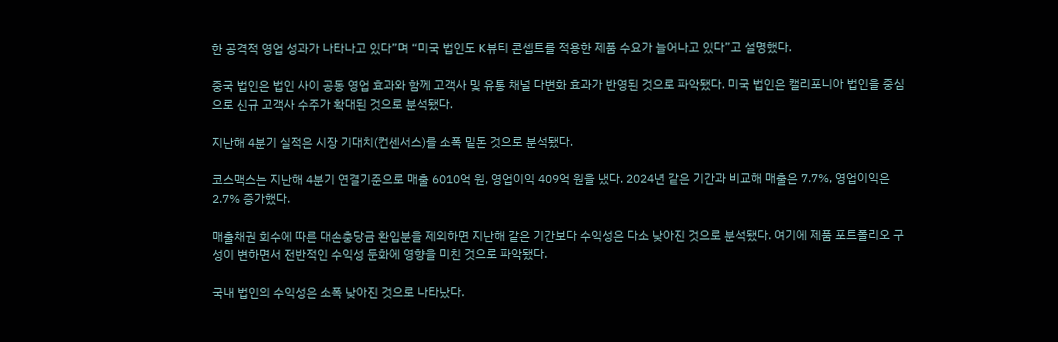한 공격적 영업 성과가 나타나고 있다”며 “미국 법인도 K뷰티 콘셉트를 적용한 제품 수요가 늘어나고 있다”고 설명했다.

중국 법인은 법인 사이 공동 영업 효과와 함께 고객사 및 유통 채널 다변화 효과가 반영된 것으로 파악됐다. 미국 법인은 캘리포니아 법인을 중심으로 신규 고객사 수주가 확대된 것으로 분석됐다.

지난해 4분기 실적은 시장 기대치(컨센서스)를 소폭 밑돈 것으로 분석됐다.

코스맥스는 지난해 4분기 연결기준으로 매출 6010억 원, 영업이익 409억 원을 냈다. 2024년 같은 기간과 비교해 매출은 7.7%, 영업이익은 2.7% 증가했다.

매출채권 회수에 따른 대손충당금 환입분을 제외하면 지난해 같은 기간보다 수익성은 다소 낮아진 것으로 분석됐다. 여기에 제품 포트폴리오 구성이 변하면서 전반적인 수익성 둔화에 영향을 미친 것으로 파악됐다.

국내 법인의 수익성은 소폭 낮아진 것으로 나타났다.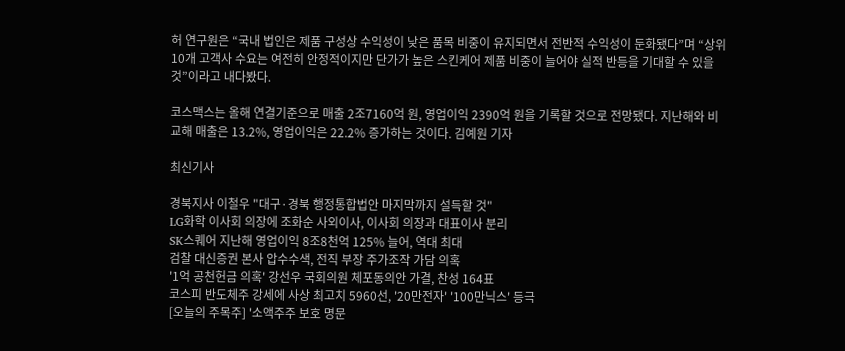허 연구원은 “국내 법인은 제품 구성상 수익성이 낮은 품목 비중이 유지되면서 전반적 수익성이 둔화됐다”며 “상위 10개 고객사 수요는 여전히 안정적이지만 단가가 높은 스킨케어 제품 비중이 늘어야 실적 반등을 기대할 수 있을 것”이라고 내다봤다.

코스맥스는 올해 연결기준으로 매출 2조7160억 원, 영업이익 2390억 원을 기록할 것으로 전망됐다. 지난해와 비교해 매출은 13.2%, 영업이익은 22.2% 증가하는 것이다. 김예원 기자

최신기사

경북지사 이철우 "대구·경북 행정통합법안 마지막까지 설득할 것"
LG화학 이사회 의장에 조화순 사외이사, 이사회 의장과 대표이사 분리
SK스퀘어 지난해 영업이익 8조8천억 125% 늘어, 역대 최대
검찰 대신증권 본사 압수수색, 전직 부장 주가조작 가담 의혹
'1억 공천헌금 의혹' 강선우 국회의원 체포동의안 가결, 찬성 164표
코스피 반도체주 강세에 사상 최고치 5960선, '20만전자' '100만닉스' 등극
[오늘의 주목주] '소액주주 보호 명문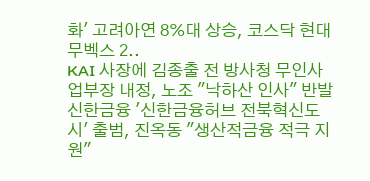화' 고려아연 8%대 상승, 코스닥 현대무벡스 2..
KAI 사장에 김종출 전 방사청 무인사업부장 내정, 노조 "낙하산 인사" 반발
신한금융 '신한금융허브 전북혁신도시' 출범, 진옥동 "생산적금융 적극 지원"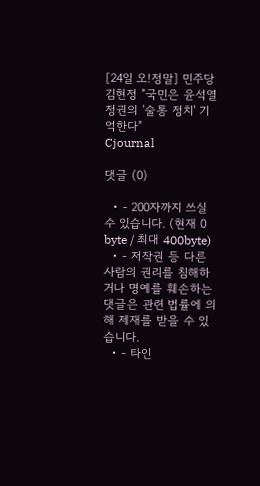[24일 오!정말] 민주당 김현정 "국민은 윤석열 정권의 '술통 정치' 기억한다"
Cjournal

댓글 (0)

  • - 200자까지 쓰실 수 있습니다. (현재 0 byte / 최대 400byte)
  • - 저작권 등 다른 사람의 권리를 침해하거나 명예를 훼손하는 댓글은 관련 법률에 의해 제재를 받을 수 있습니다.
  • - 타인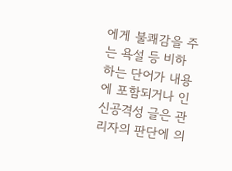에게 불쾌감을 주는 욕설 등 비하하는 단어가 내용에 포함되거나 인신공격성 글은 관리자의 판단에 의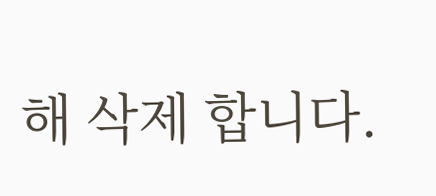해 삭제 합니다.